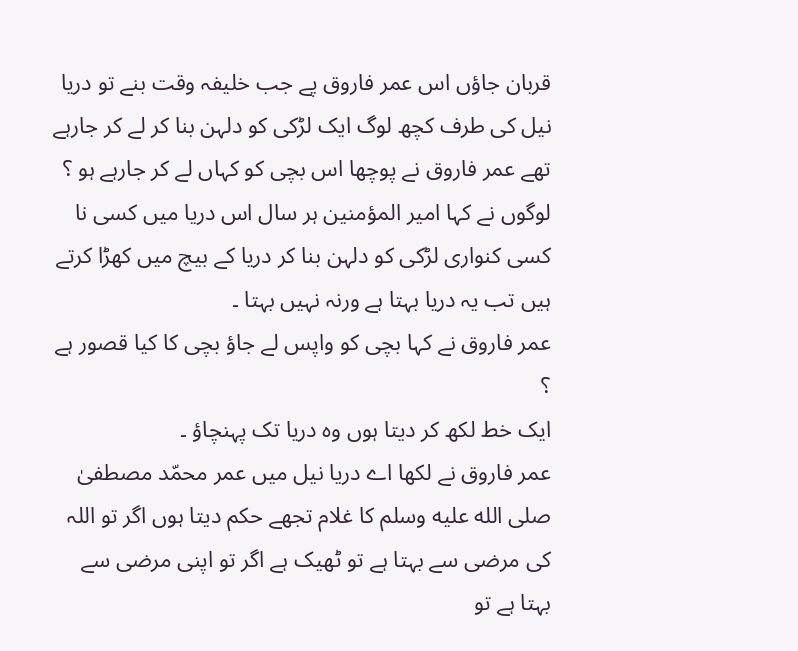قربان جاؤں اس عمر فاروق پے جب خلیفہ وقت بنے تو دریا نیل کی طرف کچھ لوگ ایک لڑکی کو دلہن بنا کر لے کر جارہے تھے عمر فاروق نے پوچھا اس بچی کو کہاں لے کر جارہے ہو ؟ لوگوں نے کہا امیر المؤمنین ہر سال اس دریا میں کسی نا کسی کنواری لڑکی کو دلہن بنا کر دریا کے بیچ میں کھڑا کرتے ہیں تب یہ دریا بہتا ہے ورنہ نہیں بہتا ۔
عمر فاروق نے کہا بچی کو واپس لے جاؤ بچی کا کیا قصور ہے ؟
ایک خط لکھ کر دیتا ہوں وہ دریا تک پہنچاؤ ۔
عمر فاروق نے لکھا اے دریا نیل میں عمر محمّد مصطفیٰ صلى الله عليه وسلم کا غلام تجھے حکم دیتا ہوں اگر تو اللہ کی مرضی سے بہتا ہے تو ٹھیک ہے اگر تو اپنی مرضی سے بہتا ہے تو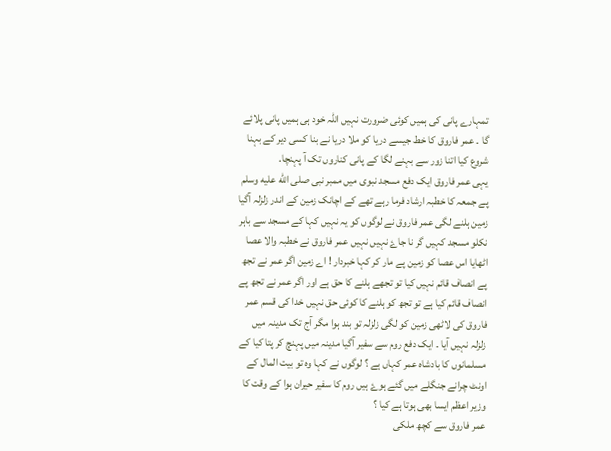تمہارے پانی کی ہمیں کوئی ضرورت نہیں اللہ خود ہی ہمیں پانی پلائے گا ۔ عمر فاروق کا خط جیسے دریا کو ملا دریا نے بنا کسی دیر کے بہنا شروع کیا اتنا زور سے بہنے لگا کے پانی کناروں تک آ پہنچا.
یہی عمر فاروق ایک دفع مسجد نبوی میں ممبر نبی صلى الله عليه وسلم پے جمعہ کا خطبہ ارشاد فرما رہے تھے کے اچانک زمین کے اندر زلزلہ آگیا زمین ہلنے لگی عمر فاروق نے لوگوں کو یہ نہیں کہا کے مسجد سے باہر نکلو مسجد کہیں گر نا جاۓ نہیں نہیں عمر فاروق نے خطبہ والا عصا اٹھایا اس عصا کو زمین پے مار کر کہا خبردار ! اے زمین اگر عمر نے تجھ پے انصاف قائم نہیں کیا تو تجھے ہلنے کا حق ہے اور اگر عمر نے تجھ پے انصاف قائم کیا ہے تو تجھ کو ہلنے کا کوئی حق نہیں خدا کی قسم عمر فاروق کی لاٹھی زمین کو لگی زلزلہ تو بند ہوا مگر آج تک مدینہ میں زلزلہ نہیں آیا ۔ ایک دفع روم سے سفیر آگیا مدینہ میں پہنچ کر پتا کیا کے مسلمانوں کا بادشاه عمر کہاں ہے ؟ لوگوں نے کہا وہ تو بیت المال کے اونٹ چرانے جنگلے میں گئے ہوۓ ہیں روم کا سفیر حیران ہوا کے وقت کا وزیر اعظم ایسا بھی ہوتا ہے کیا ؟
عمر فاروق سے کچھ ملکی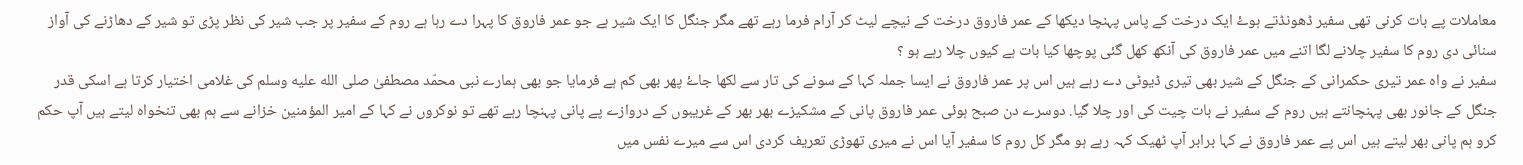معاملات پے بات کرنی تھی سفیر ڈھونڈتے ہوۓ ایک درخت کے پاس پہنچا دیکھا کے عمر فاروق درخت کے نیچے لیٹ کر آرام فرما رہے تھے مگر جنگل کا ایک شیر ہے جو عمر فاروق کا پہرا دے رہا ہے روم کے سفیر پر جب شیر کی نظر پڑی تو شیر کے دھاڑنے کی آواز سنائی دی روم کا سفیر چلانے لگا اتنے میں عمر فاروق کی آنکھ کھل گئی پوچھا کیا بات ہے کیوں چلا رہے ہو ؟
سفیر نے واہ عمر تیری حکمرانی کے جنگل کے شیر بھی تیری ڈیوٹی دے رہے ہیں اس پر عمر فاروق نے ایسا جملہ کہا کے سونے کی تار سے لکھا جاۓ پھر بھی کم ہے فرمایا جو بھی ہمارے نبی محمّد مصطفیٰ صلى الله عليه وسلم کی غلامی اختیار کرتا ہے اسکی قدر جنگل کے جانور بھی پہنچانتے ہیں روم کے سفیر نے بات چیت کی اور چلا گیا. دوسرے دن صبح ہوئی عمر فاروق پانی کے مشکیزے بھر بھر کے غریبوں کے دروازے پے پانی پہنچا رہے تھے تو نوکروں نے کہا کے امیر المؤمنین خزانے سے ہم بھی تنخواہ لیتے ہیں آپ حکم کرو ہم پانی بھر لیتے ہیں اس پے عمر فاروق نے کہا برابر آپ ٹھیک کہہ رہے ہو مگر کل روم کا سفیر آیا اس نے میری تھوڑی تعریف کردی اس سے میرے نفس میں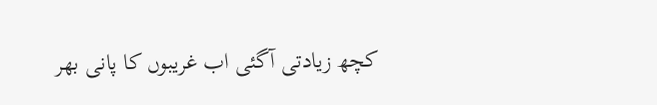کچھ زیادتی آگئی اب غریبوں کا پانی بھر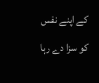کے اپنے نفس کو سزا دے رہا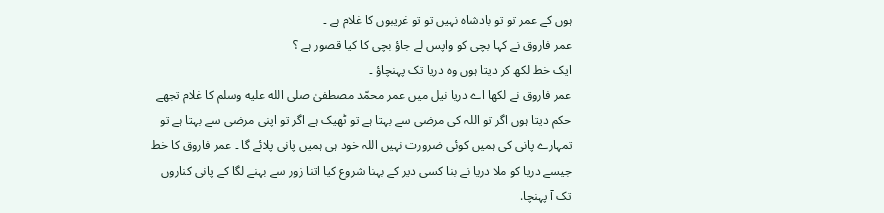ہوں کے عمر تو تو بادشاه نہیں تو تو غریبوں کا غلام ہے ۔
عمر فاروق نے کہا بچی کو واپس لے جاؤ بچی کا کیا قصور ہے ؟
ایک خط لکھ کر دیتا ہوں وہ دریا تک پہنچاؤ ۔
عمر فاروق نے لکھا اے دریا نیل میں عمر محمّد مصطفیٰ صلى الله عليه وسلم کا غلام تجھے حکم دیتا ہوں اگر تو اللہ کی مرضی سے بہتا ہے تو ٹھیک ہے اگر تو اپنی مرضی سے بہتا ہے تو تمہارے پانی کی ہمیں کوئی ضرورت نہیں اللہ خود ہی ہمیں پانی پلائے گا ۔ عمر فاروق کا خط جیسے دریا کو ملا دریا نے بنا کسی دیر کے بہنا شروع کیا اتنا زور سے بہنے لگا کے پانی کناروں تک آ پہنچا.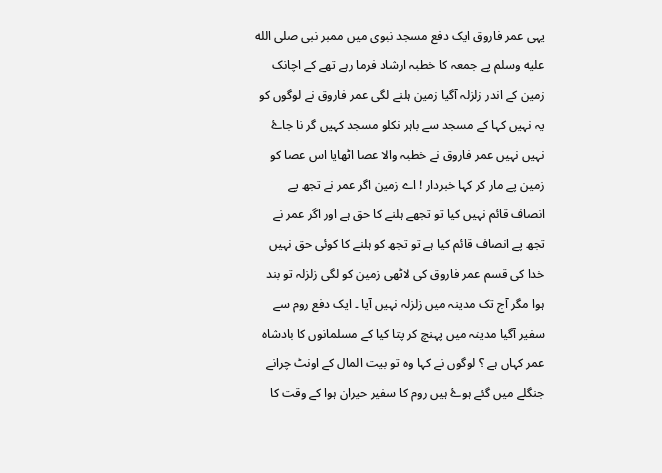یہی عمر فاروق ایک دفع مسجد نبوی میں ممبر نبی صلى الله عليه وسلم پے جمعہ کا خطبہ ارشاد فرما رہے تھے کے اچانک زمین کے اندر زلزلہ آگیا زمین ہلنے لگی عمر فاروق نے لوگوں کو یہ نہیں کہا کے مسجد سے باہر نکلو مسجد کہیں گر نا جاۓ نہیں نہیں عمر فاروق نے خطبہ والا عصا اٹھایا اس عصا کو زمین پے مار کر کہا خبردار ! اے زمین اگر عمر نے تجھ پے انصاف قائم نہیں کیا تو تجھے ہلنے کا حق ہے اور اگر عمر نے تجھ پے انصاف قائم کیا ہے تو تجھ کو ہلنے کا کوئی حق نہیں خدا کی قسم عمر فاروق کی لاٹھی زمین کو لگی زلزلہ تو بند ہوا مگر آج تک مدینہ میں زلزلہ نہیں آیا ۔ ایک دفع روم سے سفیر آگیا مدینہ میں پہنچ کر پتا کیا کے مسلمانوں کا بادشاه عمر کہاں ہے ؟ لوگوں نے کہا وہ تو بیت المال کے اونٹ چرانے جنگلے میں گئے ہوۓ ہیں روم کا سفیر حیران ہوا کے وقت کا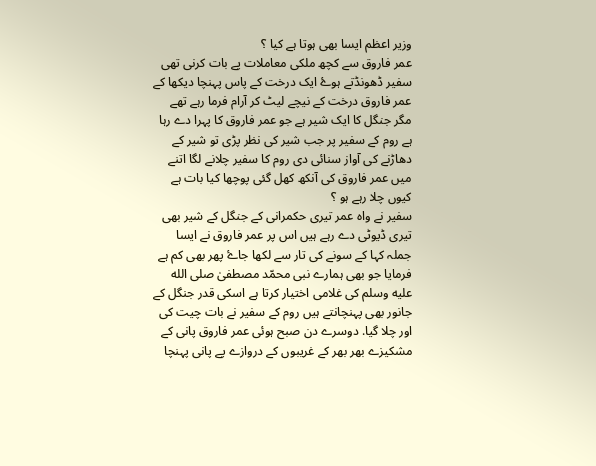وزیر اعظم ایسا بھی ہوتا ہے کیا ؟
عمر فاروق سے کچھ ملکی معاملات پے بات کرنی تھی سفیر ڈھونڈتے ہوۓ ایک درخت کے پاس پہنچا دیکھا کے عمر فاروق درخت کے نیچے لیٹ کر آرام فرما رہے تھے مگر جنگل کا ایک شیر ہے جو عمر فاروق کا پہرا دے رہا ہے روم کے سفیر پر جب شیر کی نظر پڑی تو شیر کے دھاڑنے کی آواز سنائی دی روم کا سفیر چلانے لگا اتنے میں عمر فاروق کی آنکھ کھل گئی پوچھا کیا بات ہے کیوں چلا رہے ہو ؟
سفیر نے واہ عمر تیری حکمرانی کے جنگل کے شیر بھی تیری ڈیوٹی دے رہے ہیں اس پر عمر فاروق نے ایسا جملہ کہا کے سونے کی تار سے لکھا جاۓ پھر بھی کم ہے فرمایا جو بھی ہمارے نبی محمّد مصطفیٰ صلى الله عليه وسلم کی غلامی اختیار کرتا ہے اسکی قدر جنگل کے جانور بھی پہنچانتے ہیں روم کے سفیر نے بات چیت کی اور چلا گیا. دوسرے دن صبح ہوئی عمر فاروق پانی کے مشکیزے بھر بھر کے غریبوں کے دروازے پے پانی پہنچا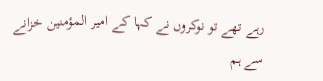رہے تھے تو نوکروں نے کہا کے امیر المؤمنین خزانے سے ہم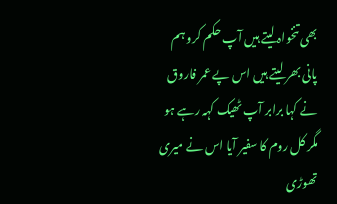بھی تنخواہ لیتے ہیں آپ حکم کرو ہم پانی بھر لیتے ہیں اس پے عمر فاروق نے کہا برابر آپ ٹھیک کہہ رہے ہو مگر کل روم کا سفیر آیا اس نے میری تھوڑی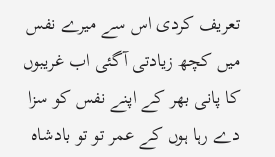تعریف کردی اس سے میرے نفس میں کچھ زیادتی آگئی اب غریبوں کا پانی بھر کے اپنے نفس کو سزا دے رہا ہوں کے عمر تو تو بادشاه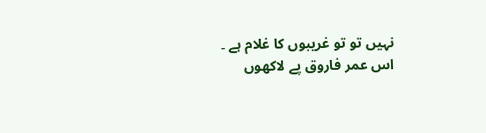نہیں تو تو غریبوں کا غلام ہے ۔
اس عمر فاروق پے لاکھوں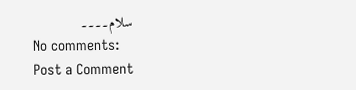سلام۔۔۔۔
No comments:
Post a Comment